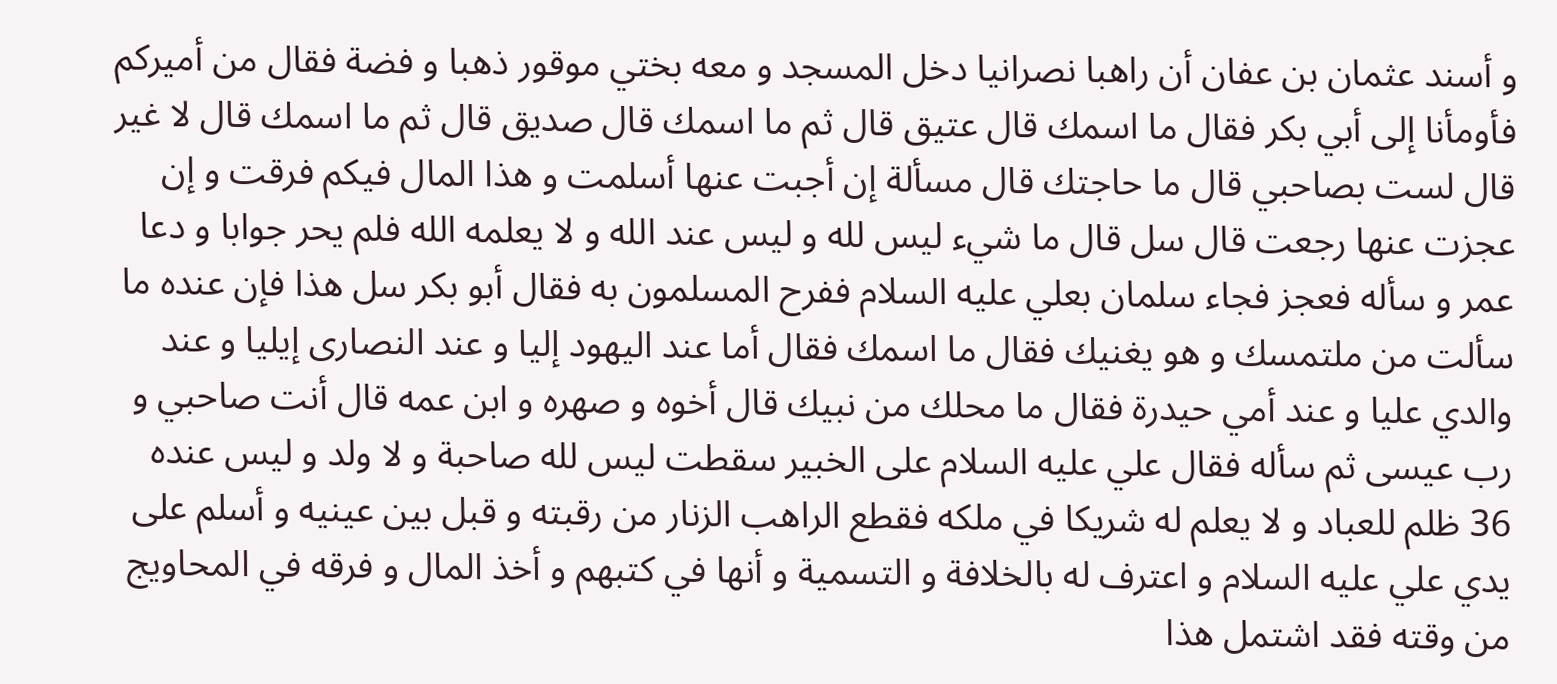و أسند عثمان بن عفان أن راهبا نصرانيا دخل المسجد و معه بختي موقور ذهبا و فضة فقال من أميركم فأومأنا إلى أبي بكر فقال ما اسمك قال عتيق قال ثم ما اسمك قال صديق قال ثم ما اسمك قال لا غير قال لست بصاحبي قال ما حاجتك قال مسألة إن أجبت عنها أسلمت و هذا المال فيكم فرقت و إن عجزت عنها رجعت قال سل قال ما شيء ليس لله و ليس عند الله و لا يعلمه الله فلم يحر جوابا و دعا عمر و سأله فعجز فجاء سلمان بعلي عليه السلام ففرح المسلمون به فقال أبو بكر سل هذا فإن عنده ما سألت من ملتمسك و هو يغنيك فقال ما اسمك فقال أما عند اليهود إليا و عند النصارى إيليا و عند والدي عليا و عند أمي حيدرة فقال ما محلك من نبيك قال أخوه و صهره و ابن عمه قال أنت صاحبي و رب عيسى ثم سأله فقال علي عليه السلام على الخبير سقطت ليس لله صاحبة و لا ولد و ليس عنده 36 ظلم للعباد و لا يعلم له شريكا في ملكه فقطع الراهب الزنار من رقبته و قبل بين عينيه و أسلم على يدي علي عليه السلام و اعترف له بالخلافة و التسمية و أنها في كتبهم و أخذ المال و فرقه في المحاويج من وقته فقد اشتمل هذا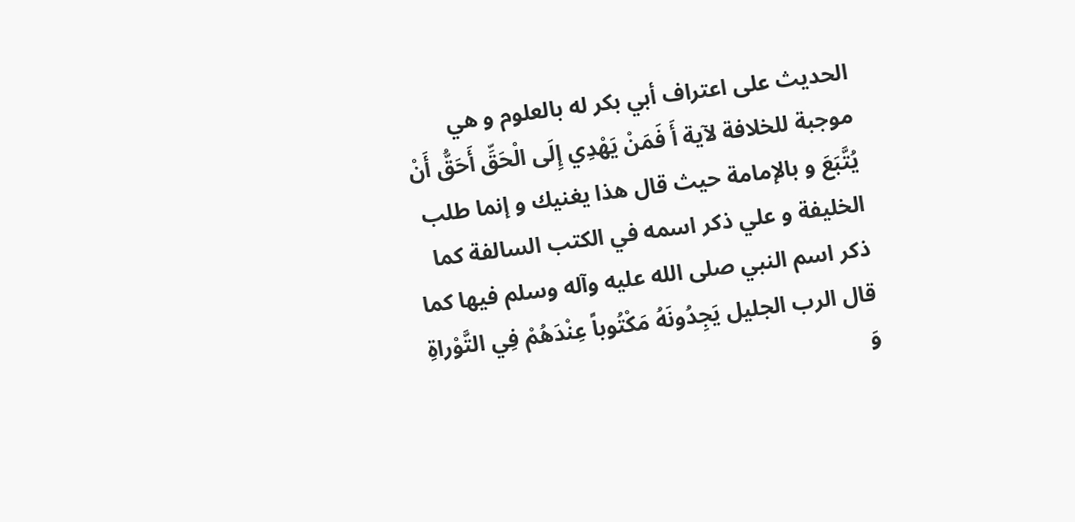الحديث على اعتراف أبي بكر له بالعلوم و هي موجبة للخلافة لآية أَ فَمَنْ يَهْدِي إِلَى الْحَقِّ أَحَقُّ أَنْ يُتَّبَعَ و بالإمامة حيث قال هذا يغنيك و إنما طلب الخليفة و علي ذكر اسمه في الكتب السالفة كما ذكر اسم النبي صلى الله عليه وآله وسلم فيها كما قال الرب الجليل يَجِدُونَهُ مَكْتُوباً عِنْدَهُمْ فِي التَّوْراةِ وَ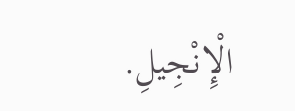الْإِنْجِيلِ.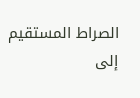الصراط المستقيم إلى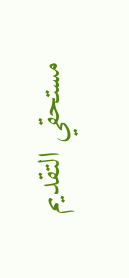مستحقي التقديم